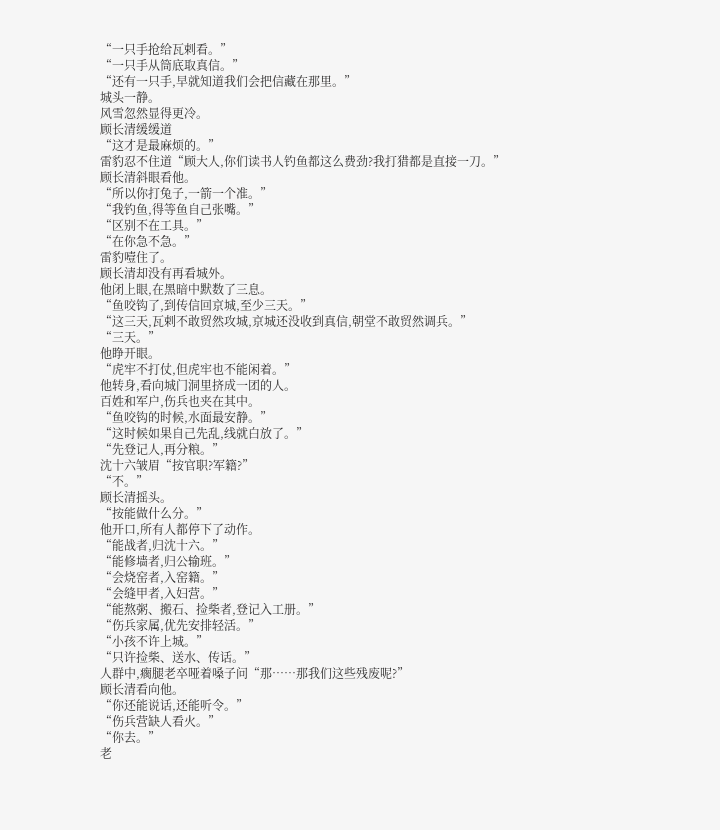“一只手抢给瓦剌看。”
“一只手从筒底取真信。”
“还有一只手,早就知道我们会把信藏在那里。”
城头一静。
风雪忽然显得更冷。
顾长清缓缓道
“这才是最麻烦的。”
雷豹忍不住道“顾大人,你们读书人钓鱼都这么费劲?我打猎都是直接一刀。”
顾长清斜眼看他。
“所以你打兔子,一箭一个准。”
“我钓鱼,得等鱼自己张嘴。”
“区别不在工具。”
“在你急不急。”
雷豹噎住了。
顾长清却没有再看城外。
他闭上眼,在黑暗中默数了三息。
“鱼咬钩了,到传信回京城,至少三天。”
“这三天,瓦剌不敢贸然攻城,京城还没收到真信,朝堂不敢贸然调兵。”
“三天。”
他睁开眼。
“虎牢不打仗,但虎牢也不能闲着。”
他转身,看向城门洞里挤成一团的人。
百姓和军户,伤兵也夹在其中。
“鱼咬钩的时候,水面最安静。”
“这时候如果自己先乱,线就白放了。”
“先登记人,再分粮。”
沈十六皱眉“按官职?军籍?”
“不。”
顾长清摇头。
“按能做什么分。”
他开口,所有人都停下了动作。
“能战者,归沈十六。”
“能修墙者,归公输班。”
“会烧窑者,入窑籍。”
“会缝甲者,入妇营。”
“能熬粥、搬石、捡柴者,登记入工册。”
“伤兵家属,优先安排轻活。”
“小孩不许上城。”
“只许捡柴、送水、传话。”
人群中,瘸腿老卒哑着嗓子问“那……那我们这些残废呢?”
顾长清看向他。
“你还能说话,还能听令。”
“伤兵营缺人看火。”
“你去。”
老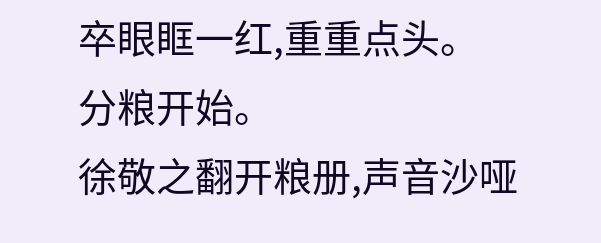卒眼眶一红,重重点头。
分粮开始。
徐敬之翻开粮册,声音沙哑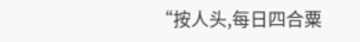“按人头,每日四合粟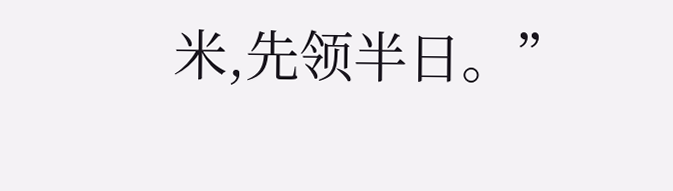米,先领半日。”